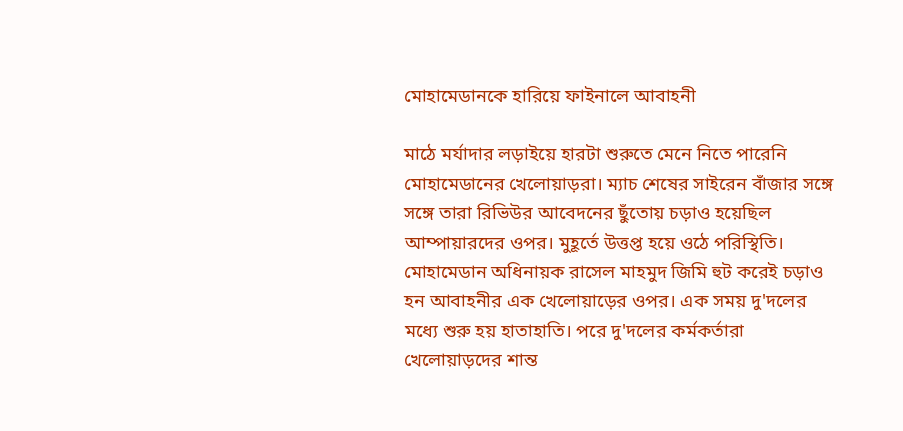মোহামেডানকে হারিয়ে ফাইনালে আবাহনী

মাঠে মর্যাদার লড়াইয়ে হারটা শুরুতে মেনে নিতে পারেনি মোহামেডানের খেলোয়াড়রা। ম্যাচ শেষের সাইরেন বাঁজার সঙ্গে সঙ্গে তারা রিভিউর আবেদনের ছুঁতোয় চড়াও হয়েছিল আম্পায়ারদের ওপর। মুহূর্তে উত্তপ্ত হয়ে ওঠে পরিস্থিতি। মোহামেডান অধিনায়ক রাসেল মাহমুদ জিমি হুট করেই চড়াও হন আবাহনীর এক খেলোয়াড়ের ওপর। এক সময় দু'দলের মধ্যে শুরু হয় হাতাহাতি। পরে দু'দলের কর্মকর্তারা খেলোয়াড়দের শান্ত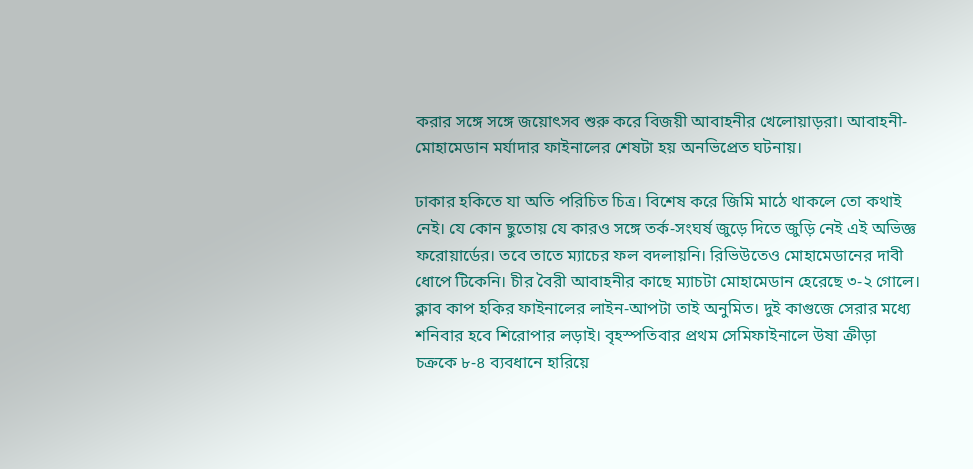করার সঙ্গে সঙ্গে জয়োৎসব শুরু করে বিজয়ী আবাহনীর খেলোয়াড়রা। আবাহনী-মোহামেডান মর্যাদার ফাইনালের শেষটা হয় অনভিপ্রেত ঘটনায়।

ঢাকার হকিতে যা অতি পরিচিত চিত্র। বিশেষ করে জিমি মাঠে থাকলে তো কথাই নেই। যে কোন ছুতোয় যে কারও সঙ্গে তর্ক-সংঘর্ষ জুড়ে দিতে জুড়ি নেই এই অভিজ্ঞ ফরোয়ার্ডের। তবে তাতে ম্যাচের ফল বদলায়নি। রিভিউতেও মোহামেডানের দাবী ধোপে টিকেনি। চীর বৈরী আবাহনীর কাছে ম্যাচটা মোহামেডান হেরেছে ৩-২ গোলে। ক্লাব কাপ হকির ফাইনালের লাইন-আপটা তাই অনুমিত। দুই কাগুজে সেরার মধ্যে শনিবার হবে শিরোপার লড়াই। বৃহস্পতিবার প্রথম সেমিফাইনালে উষা ক্রীড়া চক্রকে ৮-৪ ব্যবধানে হারিয়ে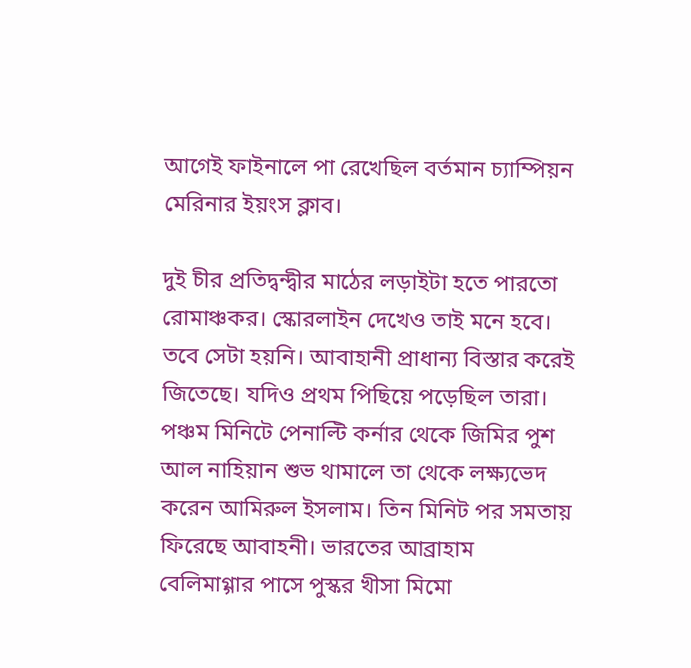আগেই ফাইনালে পা রেখেছিল বর্তমান চ্যাম্পিয়ন মেরিনার ইয়ংস ক্লাব।

দুই চীর প্রতিদ্বন্দ্বীর মাঠের লড়াইটা হতে পারতো রোমাঞ্চকর। স্কোরলাইন দেখেও তাই মনে হবে। তবে সেটা হয়নি। আবাহানী প্রাধান্য বিস্তার করেই জিতেছে। যদিও প্রথম পিছিয়ে পড়েছিল তারা। পঞ্চম মিনিটে পেনাল্টি কর্নার থেকে জিমির পুশ আল নাহিয়ান শুভ থামালে তা থেকে লক্ষ্যভেদ করেন আমিরুল ইসলাম। তিন মিনিট পর সমতায় ফিরেছে আবাহনী। ভারতের আব্রাহাম বেলিমাগ্গার পাসে পুস্কর খীসা মিমো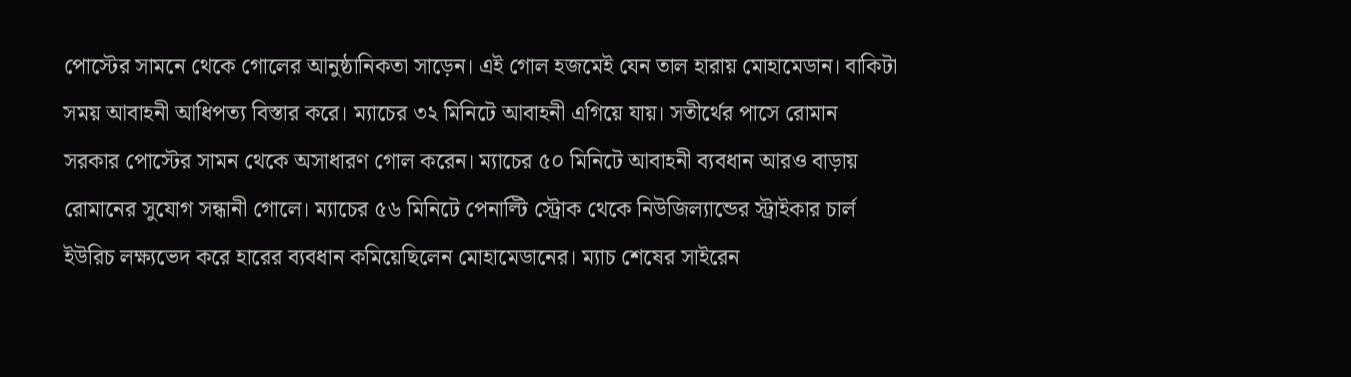পোস্টের সামনে থেকে গোলের আনুষ্ঠানিকতা সাড়েন। এই গোল হজমেই যেন তাল হারায় মোহামেডান। বাকিটা সময় আবাহনী আধিপত্য বিস্তার করে। ম্যাচের ৩২ মিনিটে আবাহনী এগিয়ে যায়। সতীর্থের পাসে রোমান সরকার পোস্টের সামন থেকে অসাধারণ গোল করেন। ম্যাচের ৫০ মিনিটে আবাহনী ব্যবধান আরও বাড়ায় রোমানের সুযোগ সন্ধানী গোলে। ম্যাচের ৫৬ মিনিটে পেনাল্টি স্ট্রোক থেকে নিউজিল্যান্ডের স্ট্রাইকার চার্ল ইউরিচ লক্ষ্যভেদ করে হারের ব্যবধান কমিয়েছিলেন মোহামেডানের। ম্যাচ শেষের সাইরেন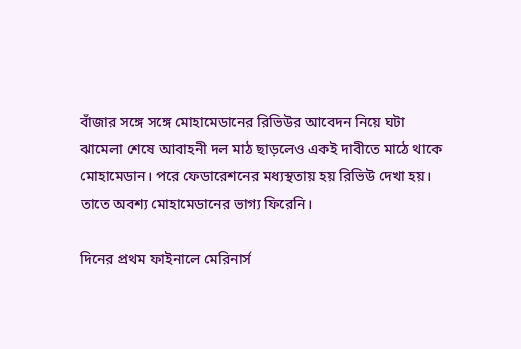বাঁজার সঙ্গে সঙ্গে মোহামেডানের রিভিউর আবেদন নিয়ে ঘটা ঝামেলা শেষে আবাহনী দল মাঠ ছাড়লেও একই দাবীতে মাঠে থাকে মোহামেডান। পরে ফেডারেশনের মধ্যস্থতায় হয় রিভিউ দেখা হয়। তাতে অবশ্য মোহামেডানের ভাগ্য ফিরেনি।

দিনের প্রথম ফাইনালে মেরিনার্স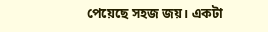পেয়েছে সহজ জয়। একটা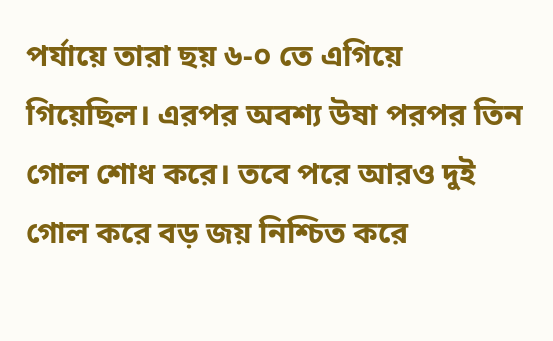পর্যায়ে তারা ছয় ৬-০ তে এগিয়ে গিয়েছিল। এরপর অবশ্য উষা পরপর তিন গোল শোধ করে। তবে পরে আরও দুই গোল করে বড় জয় নিশ্চিত করে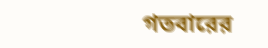গতবারের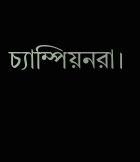চ্যাম্পিয়নরা।